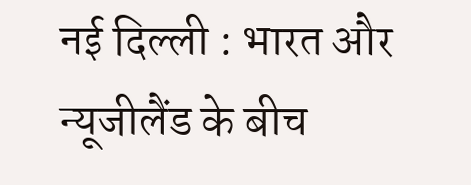नई दिल्ली : भारत और न्यूजीलैंड के बीच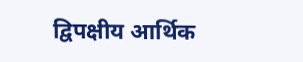द्विपक्षीय आर्थिक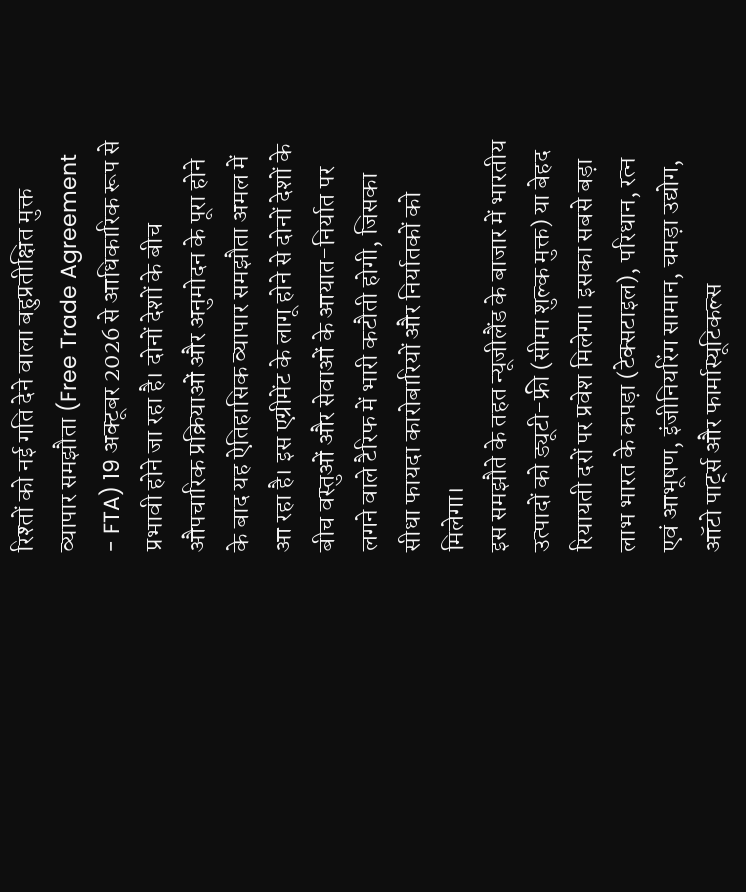रिश्तों को नई गति देने वाला बहुप्रतीक्षित मुक्त व्यापार समझौता (Free Trade Agreement - FTA) 19 अक्टूबर 2026 से आधिकारिक रूप से प्रभावी होने जा रहा है। दोनों देशों के बीच औपचारिक प्रक्रियाओं और अनुमोदन के पूरा होने के बाद यह ऐतिहासिक व्यापार समझौता अमल में आ रहा है। इस एग्रीमेंट के लागू होने से दोनों देशों के बीच वस्तुओं और सेवाओं के आयात-निर्यात पर लगने वाले टैरिफ में भारी कटौती होगी, जिसका सीधा फायदा कारोबारियों और निर्यातकों को मिलेगा।
इस समझौते के तहत न्यूजीलैंड के बाजार में भारतीय उत्पादों को ड्यूटी-फ्री (सीमा शुल्क मुक्त) या बेहद रियायती दरों पर प्रवेश मिलेगा। इसका सबसे बड़ा लाभ भारत के कपड़ा (टेक्सटाइल), परिधान, रत्न एवं आभूषण, इंजीनियरिंग सामान, चमड़ा उद्योग, ऑटो पार्ट्स और फार्मास्यूटिकल्स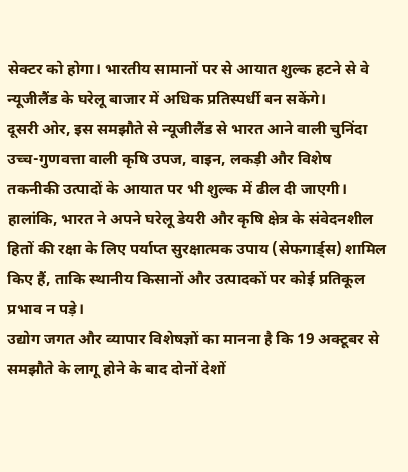सेक्टर को होगा। भारतीय सामानों पर से आयात शुल्क हटने से वे न्यूजीलैंड के घरेलू बाजार में अधिक प्रतिस्पर्धी बन सकेंगे।
दूसरी ओर, इस समझौते से न्यूजीलैंड से भारत आने वाली चुनिंदा उच्च-गुणवत्ता वाली कृषि उपज, वाइन, लकड़ी और विशेष तकनीकी उत्पादों के आयात पर भी शुल्क में ढील दी जाएगी। हालांकि, भारत ने अपने घरेलू डेयरी और कृषि क्षेत्र के संवेदनशील हितों की रक्षा के लिए पर्याप्त सुरक्षात्मक उपाय (सेफगार्ड्स) शामिल किए हैं, ताकि स्थानीय किसानों और उत्पादकों पर कोई प्रतिकूल प्रभाव न पड़े।
उद्योग जगत और व्यापार विशेषज्ञों का मानना है कि 19 अक्टूबर से समझौते के लागू होने के बाद दोनों देशों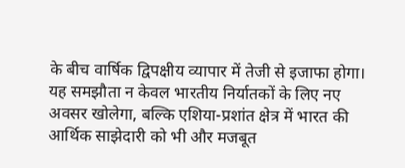के बीच वार्षिक द्विपक्षीय व्यापार में तेजी से इजाफा होगा। यह समझौता न केवल भारतीय निर्यातकों के लिए नए अवसर खोलेगा, बल्कि एशिया-प्रशांत क्षेत्र में भारत की आर्थिक साझेदारी को भी और मजबूत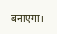बनाएगा।